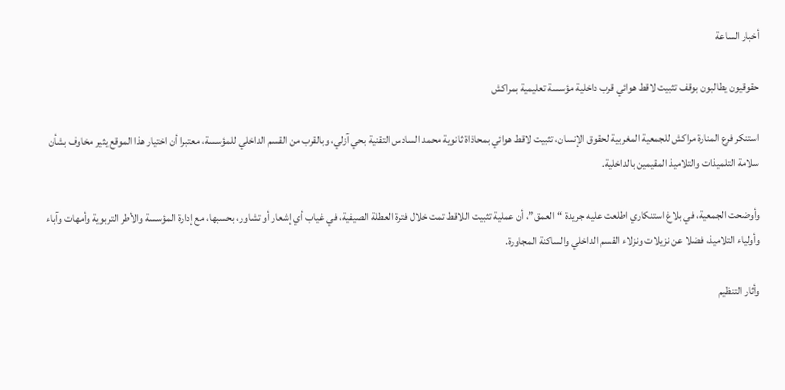أخبار الساعة

حقوقيون يطالبون بوقف تثبيت لاقط هوائي قرب داخلية مؤسسة تعليمية بمراكش

استنكر فرع المنارة مراكش للجمعية المغربية لحقوق الإنسان، تثبيت لاقط هوائي بمحاذاة ثانوية محمد السادس التقنية بحي آزلي، وبالقرب من القسم الداخلي للمؤسسة، معتبرا أن اختيار هذا الموقع يثير مخاوف بشأن سلامة التلميذات والتلاميذ المقيمين بالداخلية.

وأوضحت الجمعية، في بلاغ استنكاري اطلعت عليه جريدة “العمق”، أن عملية تثبيت اللاقط تمت خلال فترة العطلة الصيفية، في غياب أي إشعار أو تشاور، بحسبها، مع إدارة المؤسسة والأطر التربوية وأمهات وآباء وأولياء التلاميذ، فضلا عن نزيلات ونزلاء القسم الداخلي والساكنة المجاورة.

وأثار التنظيم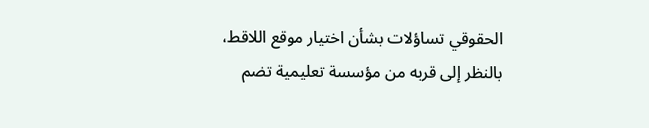الحقوقي تساؤلات بشأن اختيار موقع اللاقط، بالنظر إلى قربه من مؤسسة تعليمية تضم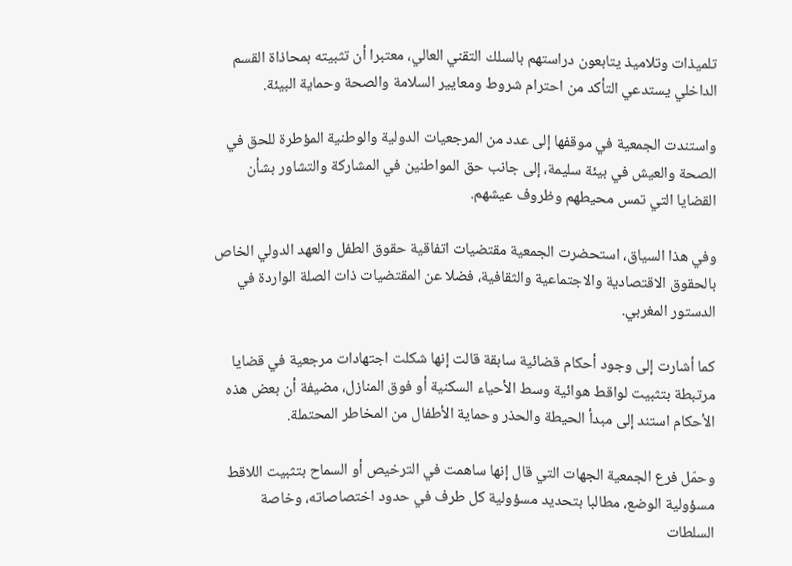تلميذات وتلاميذ يتابعون دراستهم بالسلك التقني العالي، معتبرا أن تثبيته بمحاذاة القسم الداخلي يستدعي التأكد من احترام شروط ومعايير السلامة والصحة وحماية البيئة.

واستندت الجمعية في موقفها إلى عدد من المرجعيات الدولية والوطنية المؤطرة للحق في الصحة والعيش في بيئة سليمة، إلى جانب حق المواطنين في المشاركة والتشاور بشأن القضايا التي تمس محيطهم وظروف عيشهم.

وفي هذا السياق، استحضرت الجمعية مقتضيات اتفاقية حقوق الطفل والعهد الدولي الخاص بالحقوق الاقتصادية والاجتماعية والثقافية، فضلا عن المقتضيات ذات الصلة الواردة في الدستور المغربي.

كما أشارت إلى وجود أحكام قضائية سابقة قالت إنها شكلت اجتهادات مرجعية في قضايا مرتبطة بتثبيت لواقط هوائية وسط الأحياء السكنية أو فوق المنازل، مضيفة أن بعض هذه الأحكام استند إلى مبدأ الحيطة والحذر وحماية الأطفال من المخاطر المحتملة.

وحمّل فرع الجمعية الجهات التي قال إنها ساهمت في الترخيص أو السماح بتثبيت اللاقط مسؤولية الوضع، مطالبا بتحديد مسؤولية كل طرف في حدود اختصاصاته، وخاصة السلطات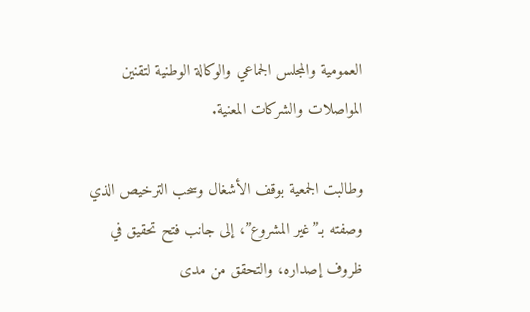العمومية والمجلس الجماعي والوكالة الوطنية لتقنين المواصلات والشركات المعنية.

وطالبت الجمعية بوقف الأشغال وسحب الترخيص الذي وصفته بـ”غير المشروع”، إلى جانب فتح تحقيق في ظروف إصداره، والتحقق من مدى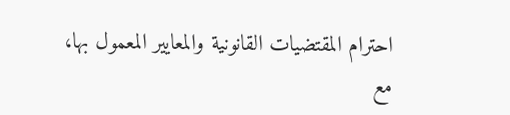احترام المقتضيات القانونية والمعايير المعمول بها، مع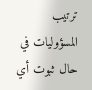ترتيب المسؤوليات في حال ثبوت أي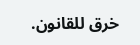خرق للقانون.